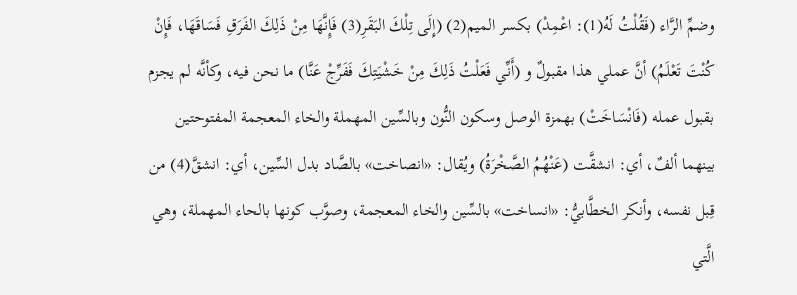وضمِّ الرَّاء (فَقُلْتُ لَهُ(1): اعْمِدْ) بكسر الميم(2) (إِلَى تِلْكَ البَقَرِ(3) فَإِنَّهَا مِنْ ذَلِكَ الفَرَقِ فَسَاقَهَا، فَإِنْ كُنْتَ تَعْلَمُ) أنَّ عملي هذا مقبولٌ و (أَنِّي فَعَلْتُ ذَلِكَ مِنْ خَشْيَتِكَ فَفَرِّجْ عَنَّا) ما نحن فيه، وكأنَّه لم يجزم بقبول عمله (فَانْسَاخَتْ) بهمزة الوصل وسكون النُّون وبالسِّين المهملة والخاء المعجمة المفتوحتين بينهما ألفٌ، أي: انشقَّت (عَنْهُمُ الصَّخْرَةُ) ويُقال: «انصاخت» بالصَّاد بدل السِّين، أي: انشقَّ(4) من قِبل نفسه، وأنكر الخطَّابيُّ: «انساخت» بالسِّين والخاء المعجمة، وصوَّب كونها بالحاء المهملة، وهي الَّتي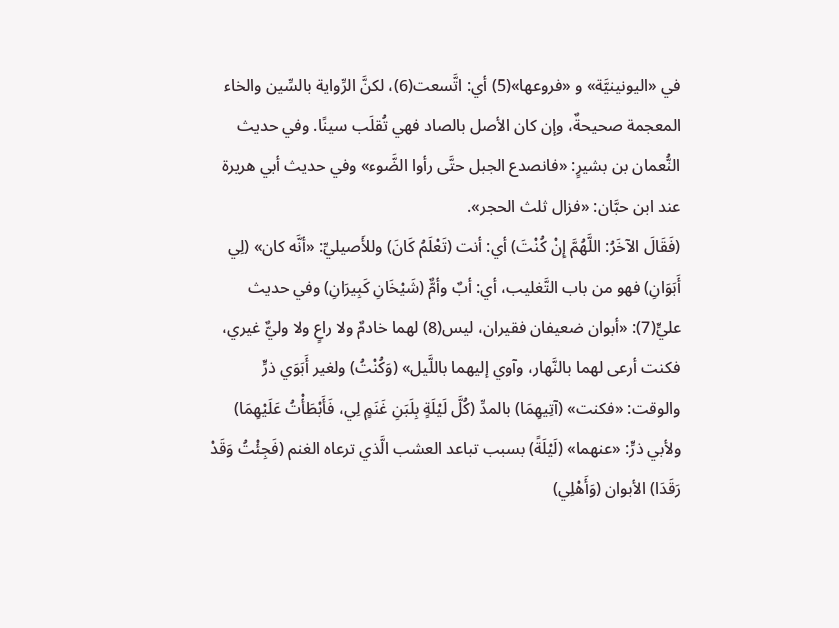في «اليونينيَّة» و «فروعها»(5) أي: اتَّسعت(6)، لكنَّ الرِّواية بالسِّين والخاء المعجمة صحيحةٌ، وإن كان الأصل بالصاد فهي تُقلَب سينًا. وفي حديث النُّعمان بن بشيرٍ: «فانصدع الجبل حتَّى رأوا الضَّوء» وفي حديث أبي هريرة عند ابن حبَّان: «فزال ثلث الحجر».
(فَقَالَ الآخَرُ: اللَّهُمَّ إِنْ كُنْتَ) أي: أنت (تَعْلَمُ كَانَ) وللأَصيليِّ: «أنَّه كان» (لِي أَبَوَانِ) فهو من باب التَّغليب، أي: أبٌ وأمٌّ (شَيْخَانِ كَبِيرَانِ) وفي حديث عليٍّ(7): «أبوان ضعيفان فقيران، ليس(8) لهما خادمٌ ولا راعٍ ولا وليٌّ غيري، فكنت أرعى لهما بالنَّهار، وآوي إليهما باللَّيل» (وَكُنْتُ) ولغير أَبَوَي ذرٍّ والوقت: «فكنت» (آتِيهِمَا) بالمدِّ (كُلَّ لَيْلَةٍ بِلَبَنِ غَنَمٍ لِي، فَأَبْطَأْتُ عَلَيْهِمَا) ولأبي ذرٍّ: «عنهما» (لَيْلَةً) بسبب تباعد العشب الَّذي ترعاه الغنم (فَجِئْتُ وَقَدْ رَقَدَا) الأبوان (وَأَهْلِي)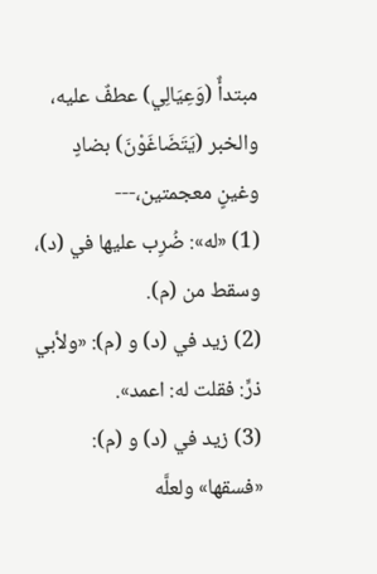مبتدأٌ (وَعِيَالِي) عطفٌ عليه، والخبر (يَتَضَاغَوْنَ) بضادٍ وغينٍ معجمتين،---
(1) «له»: ضُرِب عليها في (د)، وسقط من (م).
(2) زيد في (د) و (م): «ولأبي ذرٍّ: فقلت له: اعمد».
(3) زيد في (د) و (م): «فسقها» ولعلَّه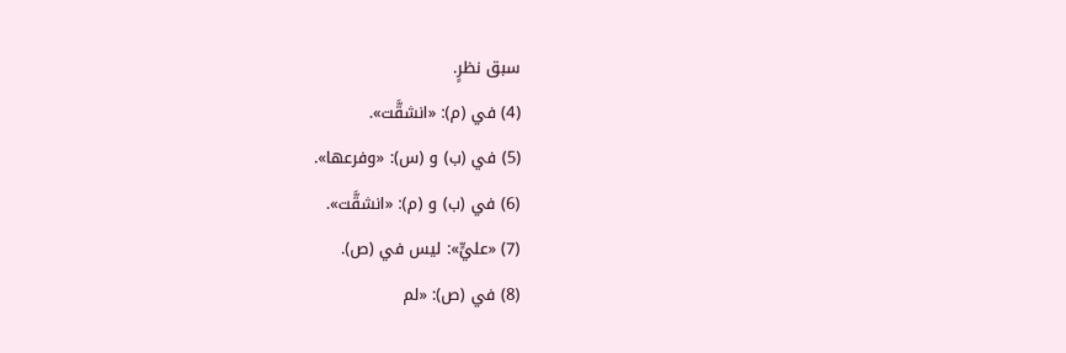سبق نظرٍ.
(4) في (م): «انشقَّت».
(5) في (ب) و (س): «وفرعها».
(6) في (ب) و (م): «انشقَّت».
(7) «عليٍّ»: ليس في (ص).
(8) في (ص): «لم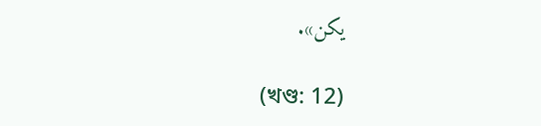يكن».

(খণ্ড: 12)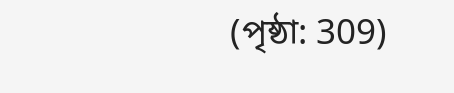(পৃষ্ঠা: 309)